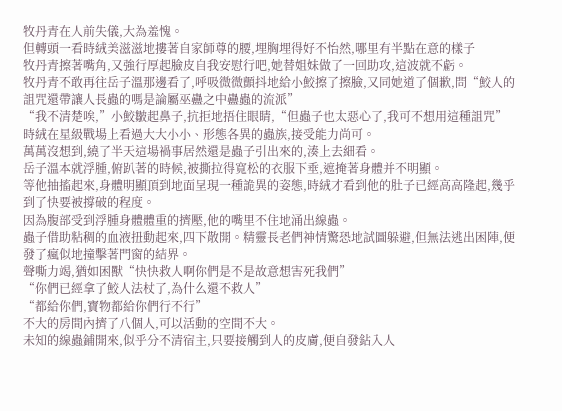牧丹青在人前失儀,大為羞愧。
但轉頭一看時絨美滋滋地摟著自家師尊的腰,埋胸埋得好不怡然,哪里有半點在意的樣子
牧丹青擦著嘴角,又強行厚起臉皮自我安慰行吧,她替姐妹做了一回助攻,這波就不虧。
牧丹青不敢再往岳子溫那邊看了,呼吸微微顫抖地給小鮫擦了擦臉,又同她道了個歉,問“鮫人的詛咒還帶讓人長蟲的嗎是論屬巫蠱之中蠱蟲的流派”
“我不清楚唉,”小鮫皺起鼻子,抗拒地捂住眼睛,“但蟲子也太惡心了,我可不想用這種詛咒”
時絨在星級戰場上看過大大小小、形態各異的蟲族,接受能力尚可。
萬萬沒想到,繞了半天這場禍事居然還是蟲子引出來的,湊上去細看。
岳子溫本就浮腫,俯趴著的時候,被撕拉得寬松的衣服下垂,遮掩著身體并不明顯。
等他抽搐起來,身體明顯頂到地面呈現一種詭異的姿態,時絨才看到他的肚子已經高高隆起,幾乎到了快要被撐破的程度。
因為腹部受到浮腫身體體重的擠壓,他的嘴里不住地涌出線蟲。
蟲子借助粘稠的血液扭動起來,四下散開。精靈長老們神情驚恐地試圖躲避,但無法逃出困陣,便發了瘋似地撞擊著門窗的結界。
聲嘶力竭,猶如困獸“快快救人啊你們是不是故意想害死我們”
“你們已經拿了鮫人法杖了,為什么還不救人”
“都給你們,寶物都給你們行不行”
不大的房間內擠了八個人,可以活動的空間不大。
未知的線蟲鋪開來,似乎分不清宿主,只要接觸到人的皮膚,便自發鉆入人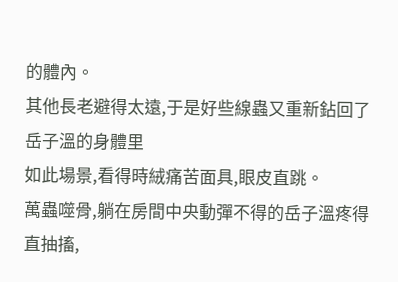的體內。
其他長老避得太遠,于是好些線蟲又重新鉆回了岳子溫的身體里
如此場景,看得時絨痛苦面具,眼皮直跳。
萬蟲噬骨,躺在房間中央動彈不得的岳子溫疼得直抽搐,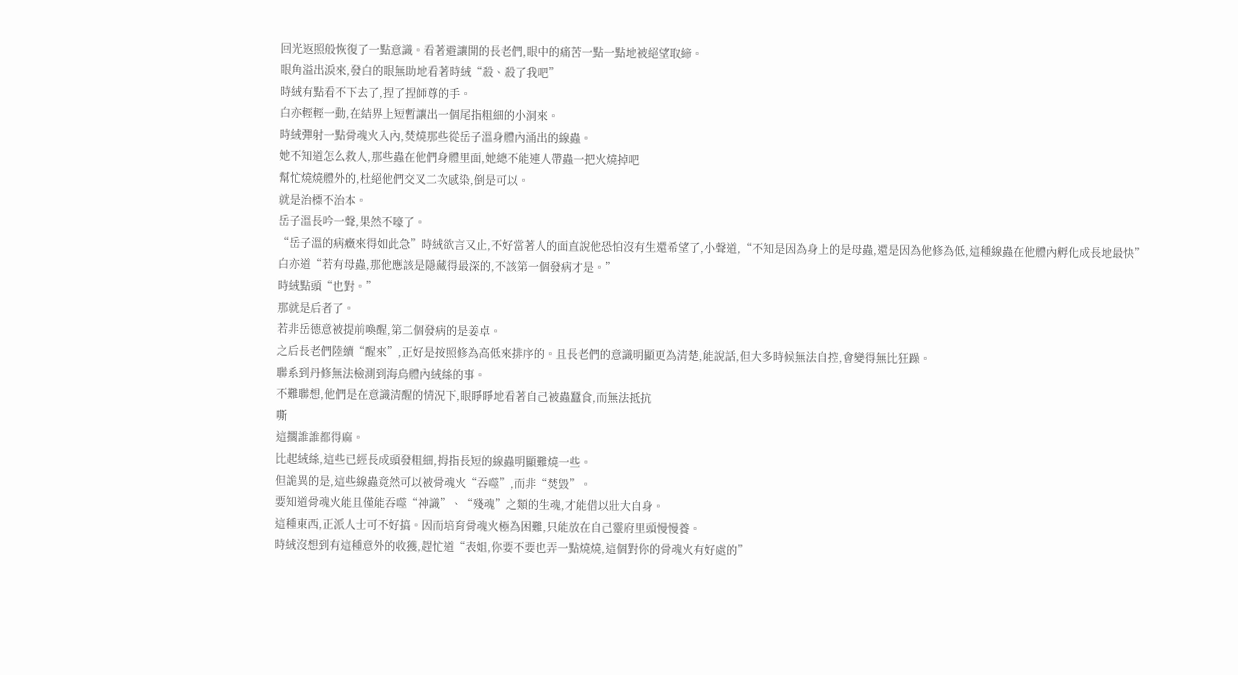回光返照般恢復了一點意識。看著避讓開的長老們,眼中的痛苦一點一點地被絕望取締。
眼角溢出淚來,發白的眼無助地看著時絨“殺、殺了我吧”
時絨有點看不下去了,捏了捏師尊的手。
白亦輕輕一動,在結界上短暫讓出一個尾指粗細的小洞來。
時絨彈射一點骨魂火入內,焚燒那些從岳子溫身體內涌出的線蟲。
她不知道怎么救人,那些蟲在他們身體里面,她總不能連人帶蟲一把火燒掉吧
幫忙燒燒體外的,杜絕他們交叉二次感染,倒是可以。
就是治標不治本。
岳子溫長吟一聲,果然不嚎了。
“岳子溫的病癥來得如此急”時絨欲言又止,不好當著人的面直說他恐怕沒有生還希望了,小聲道,“不知是因為身上的是母蟲,還是因為他修為低,這種線蟲在他體內孵化成長地最快”
白亦道“若有母蟲,那他應該是隱藏得最深的,不該第一個發病才是。”
時絨點頭“也對。”
那就是后者了。
若非岳德意被提前喚醒,第二個發病的是姜卓。
之后長老們陸續“醒來”,正好是按照修為高低來排序的。且長老們的意識明顯更為清楚,能說話,但大多時候無法自控,會變得無比狂躁。
聯系到丹修無法檢測到海鳥體內絨絲的事。
不難聯想,他們是在意識清醒的情況下,眼睜睜地看著自己被蟲蠶食,而無法抵抗
嘶
這擱誰誰都得麻。
比起絨絲,這些已經長成頭發粗細,拇指長短的線蟲明顯難燒一些。
但詭異的是,這些線蟲竟然可以被骨魂火“吞噬”,而非“焚毀”。
要知道骨魂火能且僅能吞噬“神識”、“殘魂”之類的生魂,才能借以壯大自身。
這種東西,正派人士可不好搞。因而培育骨魂火極為困難,只能放在自己靈府里頭慢慢養。
時絨沒想到有這種意外的收獲,趕忙道“表姐,你要不要也弄一點燒燒,這個對你的骨魂火有好處的”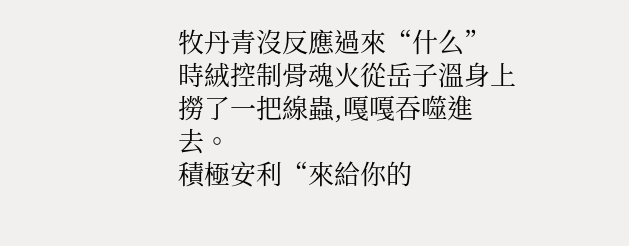牧丹青沒反應過來“什么”
時絨控制骨魂火從岳子溫身上撈了一把線蟲,嘎嘎吞噬進去。
積極安利“來給你的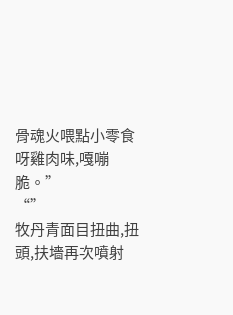骨魂火喂點小零食呀雞肉味,嘎嘣脆。”
“”
牧丹青面目扭曲,扭頭,扶墻再次噴射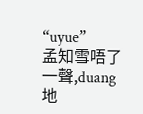“uyue”
孟知雪唔了一聲,duang地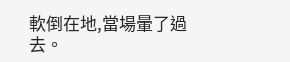軟倒在地,當場暈了過去。